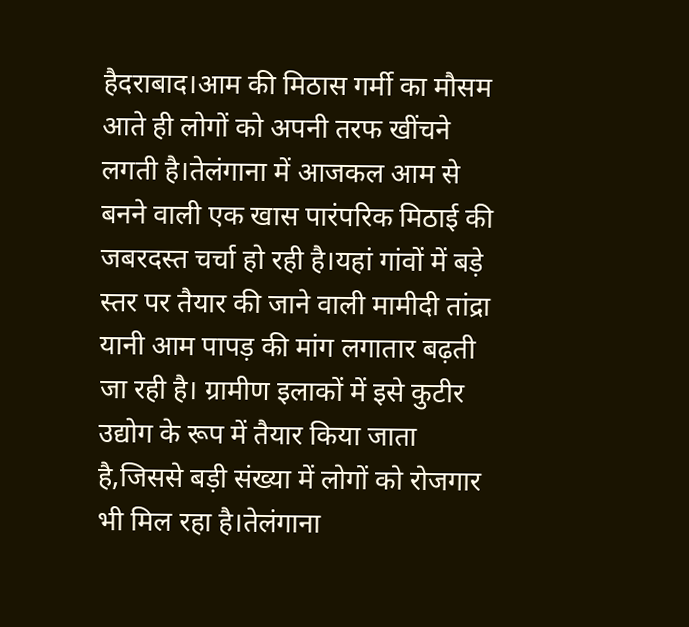हैदराबाद।आम की मिठास गर्मी का मौसम आते ही लोगों को अपनी तरफ खींचने लगती है।तेलंगाना में आजकल आम से बनने वाली एक खास पारंपरिक मिठाई की जबरदस्त चर्चा हो रही है।यहां गांवों में बड़े स्तर पर तैयार की जाने वाली मामीदी तांद्रा यानी आम पापड़ की मांग लगातार बढ़ती जा रही है। ग्रामीण इलाकों में इसे कुटीर उद्योग के रूप में तैयार किया जाता है,जिससे बड़ी संख्या में लोगों को रोजगार भी मिल रहा है।तेलंगाना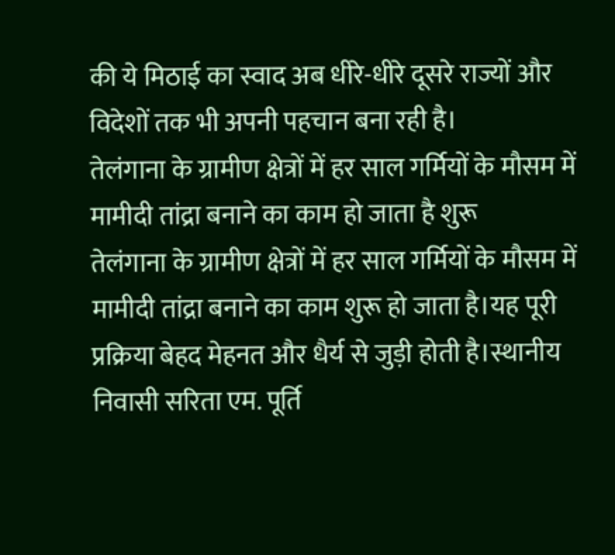की ये मिठाई का स्वाद अब धीरे-धीरे दूसरे राज्यों और विदेशों तक भी अपनी पहचान बना रही है।
तेलंगाना के ग्रामीण क्षेत्रों में हर साल गर्मियों के मौसम में मामीदी तांद्रा बनाने का काम हो जाता है शुरू
तेलंगाना के ग्रामीण क्षेत्रों में हर साल गर्मियों के मौसम में मामीदी तांद्रा बनाने का काम शुरू हो जाता है।यह पूरी प्रक्रिया बेहद मेहनत और धैर्य से जुड़ी होती है।स्थानीय निवासी सरिता एम. पूर्ति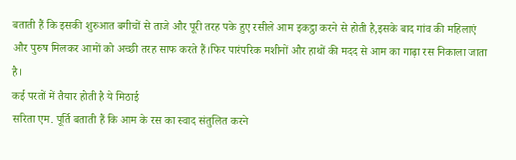बताती हैं कि इसकी शुरुआत बगीचों से ताजे और पूरी तरह पके हुए रसीले आम इकट्ठा करने से होती है,इसके बाद गांव की महिलाएं और पुरुष मिलकर आमों को अच्छी तरह साफ करते हैं।फिर पारंपरिक मशीनों और हाथों की मदद से आम का गाढ़ा रस निकाला जाता है।
कई परतों में तैयार होती है ये मिठाई
सरिता एम. पूर्ति बताती हैं कि आम के रस का स्वाद संतुलित करने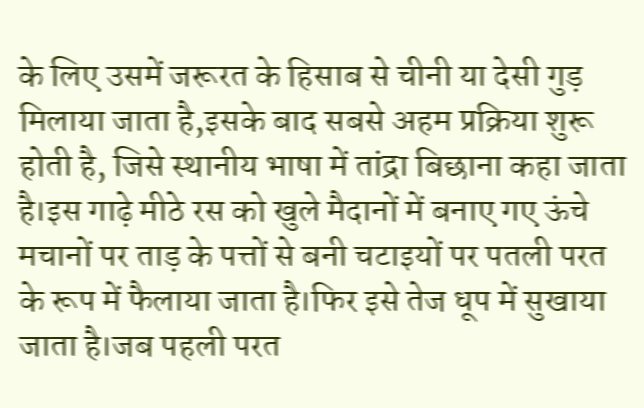के लिए उसमें जरूरत के हिसाब से चीनी या देसी गुड़ मिलाया जाता है,इसके बाद सबसे अहम प्रक्रिया शुरू होती है, जिसे स्थानीय भाषा में तांद्रा बिछाना कहा जाता है।इस गाढ़े मीठे रस को खुले मैदानों में बनाए गए ऊंचे मचानों पर ताड़ के पत्तों से बनी चटाइयों पर पतली परत के रूप में फैलाया जाता है।फिर इसे तेज धूप में सुखाया जाता है।जब पहली परत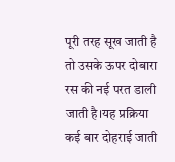पूरी तरह सूख जाती है तो उसके ऊपर दोबारा रस की नई परत डाली जाती है।यह प्रक्रिया कई बार दोहराई जाती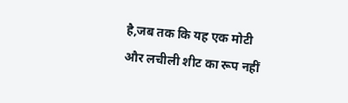है,जब तक कि यह एक मोटी और लचीली शीट का रूप नहीं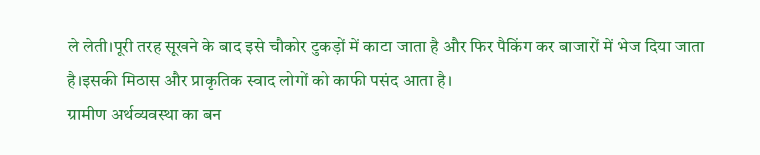ले लेती।पूरी तरह सूखने के बाद इसे चौकोर टुकड़ों में काटा जाता है और फिर पैकिंग कर बाजारों में भेज दिया जाता है।इसकी मिठास और प्राकृतिक स्वाद लोगों को काफी पसंद आता है।
ग्रामीण अर्थव्यवस्था का बन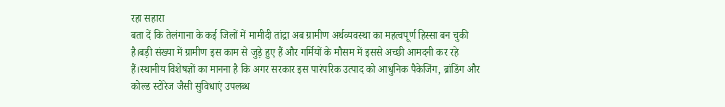रहा सहारा
बता दें कि तेलंगाना के कई जिलों में मामीदी तांद्रा अब ग्रामीण अर्थव्यवस्था का महत्वपूर्ण हिस्सा बन चुकी है।बड़ी संख्या में ग्रामीण इस काम से जुड़े हुए हैं और गर्मियों के मौसम में इससे अच्छी आमदनी कर रहे हैं।स्थानीय विशेषज्ञों का मानना है कि अगर सरकार इस पारंपरिक उत्पाद को आधुनिक पैकेजिंग, ब्रांडिंग और कोल्ड स्टोरेज जैसी सुविधाएं उपलब्ध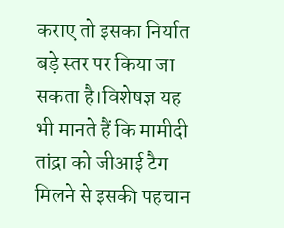कराए तो इसका निर्यात बड़े स्तर पर किया जा सकता है।विशेषज्ञ यह भी मानते हैं कि मामीदी तांद्रा को जीआई टैग मिलने से इसकी पहचान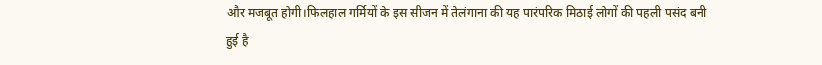और मजबूत होगी।फिलहाल गर्मियों के इस सीजन में तेलंगाना की यह पारंपरिक मिठाई लोगों की पहली पसंद बनी हुई है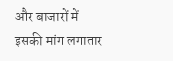और बाजारों में इसकी मांग लगातार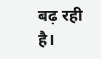बढ़ रही है।